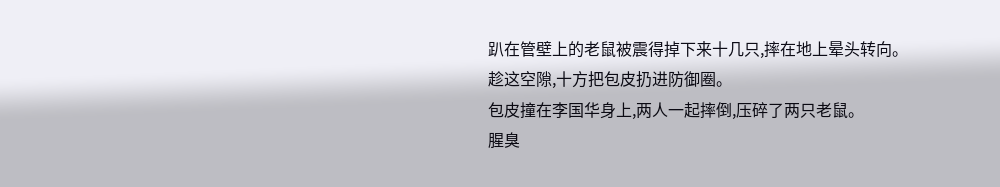趴在管壁上的老鼠被震得掉下来十几只,摔在地上晕头转向。
趁这空隙,十方把包皮扔进防御圈。
包皮撞在李国华身上,两人一起摔倒,压碎了两只老鼠。
腥臭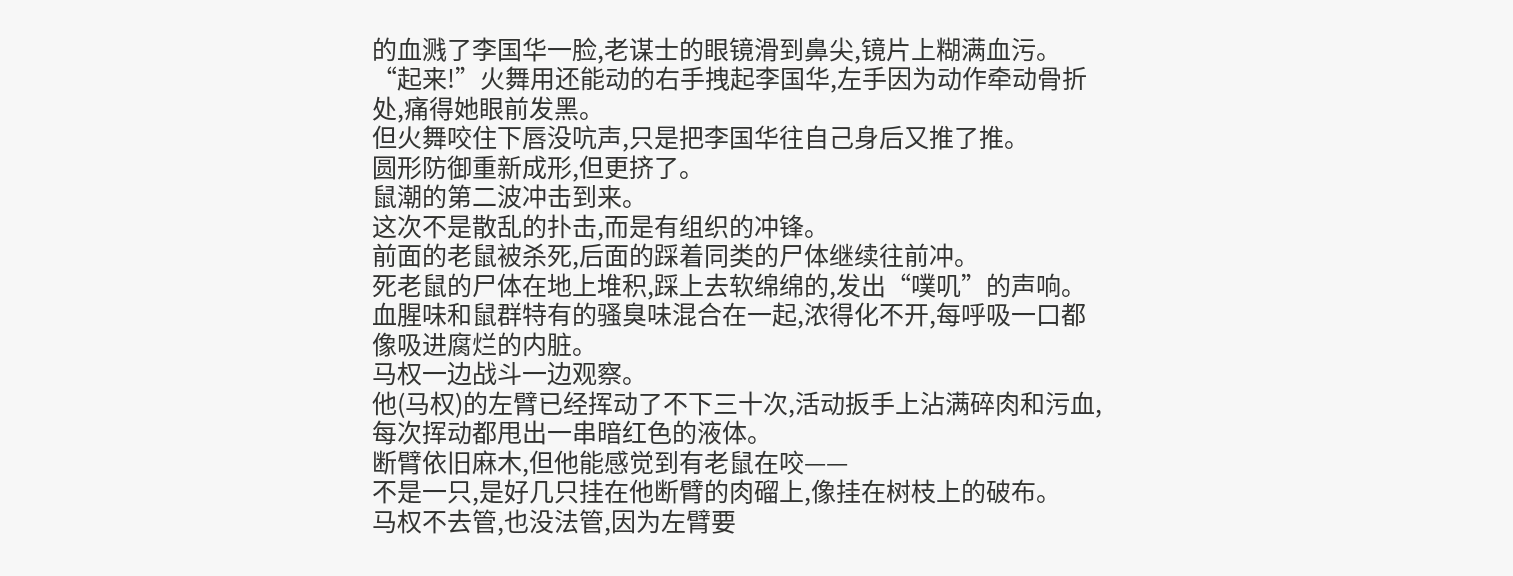的血溅了李国华一脸,老谋士的眼镜滑到鼻尖,镜片上糊满血污。
“起来!”火舞用还能动的右手拽起李国华,左手因为动作牵动骨折处,痛得她眼前发黑。
但火舞咬住下唇没吭声,只是把李国华往自己身后又推了推。
圆形防御重新成形,但更挤了。
鼠潮的第二波冲击到来。
这次不是散乱的扑击,而是有组织的冲锋。
前面的老鼠被杀死,后面的踩着同类的尸体继续往前冲。
死老鼠的尸体在地上堆积,踩上去软绵绵的,发出“噗叽”的声响。
血腥味和鼠群特有的骚臭味混合在一起,浓得化不开,每呼吸一口都像吸进腐烂的内脏。
马权一边战斗一边观察。
他(马权)的左臂已经挥动了不下三十次,活动扳手上沾满碎肉和污血,每次挥动都甩出一串暗红色的液体。
断臂依旧麻木,但他能感觉到有老鼠在咬——
不是一只,是好几只挂在他断臂的肉磂上,像挂在树枝上的破布。
马权不去管,也没法管,因为左臂要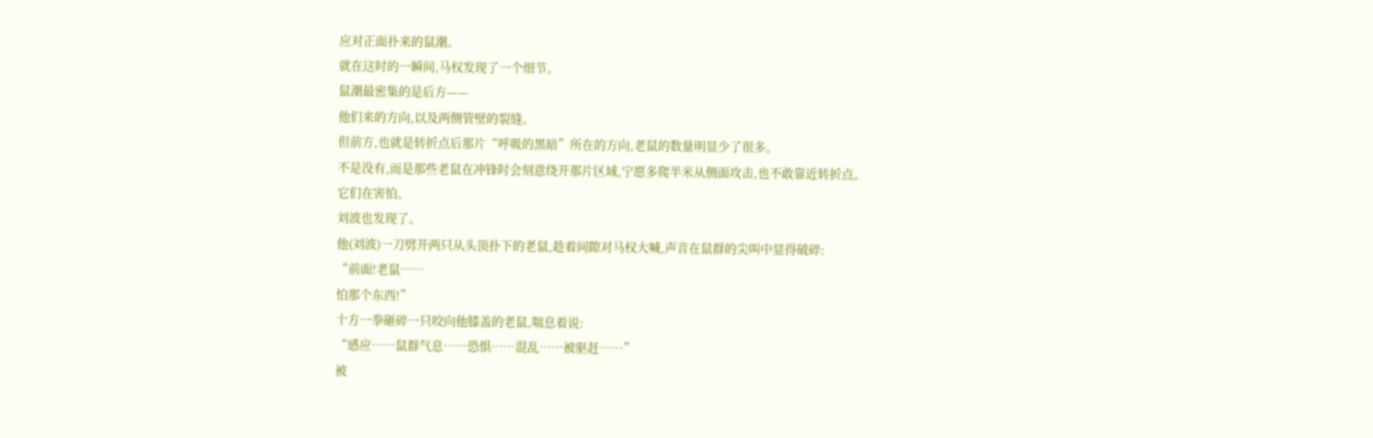应对正面扑来的鼠潮。
就在这时的一瞬间,马权发现了一个细节。
鼠潮最密集的是后方——
他们来的方向,以及两侧管壁的裂缝。
但前方,也就是转折点后那片“呼吸的黑暗”所在的方向,老鼠的数量明显少了很多。
不是没有,而是那些老鼠在冲锋时会刻意绕开那片区域,宁愿多爬半米从侧面攻击,也不敢靠近转折点。
它们在害怕。
刘波也发现了。
他(刘波)一刀劈开两只从头顶扑下的老鼠,趁着间隙对马权大喊,声音在鼠群的尖叫中显得破碎:
“前面!老鼠……
怕那个东西!”
十方一拳砸碎一只咬向他膝盖的老鼠,喘息着说:
“感应……鼠群气息……恐惧……混乱……被驱赶……”
被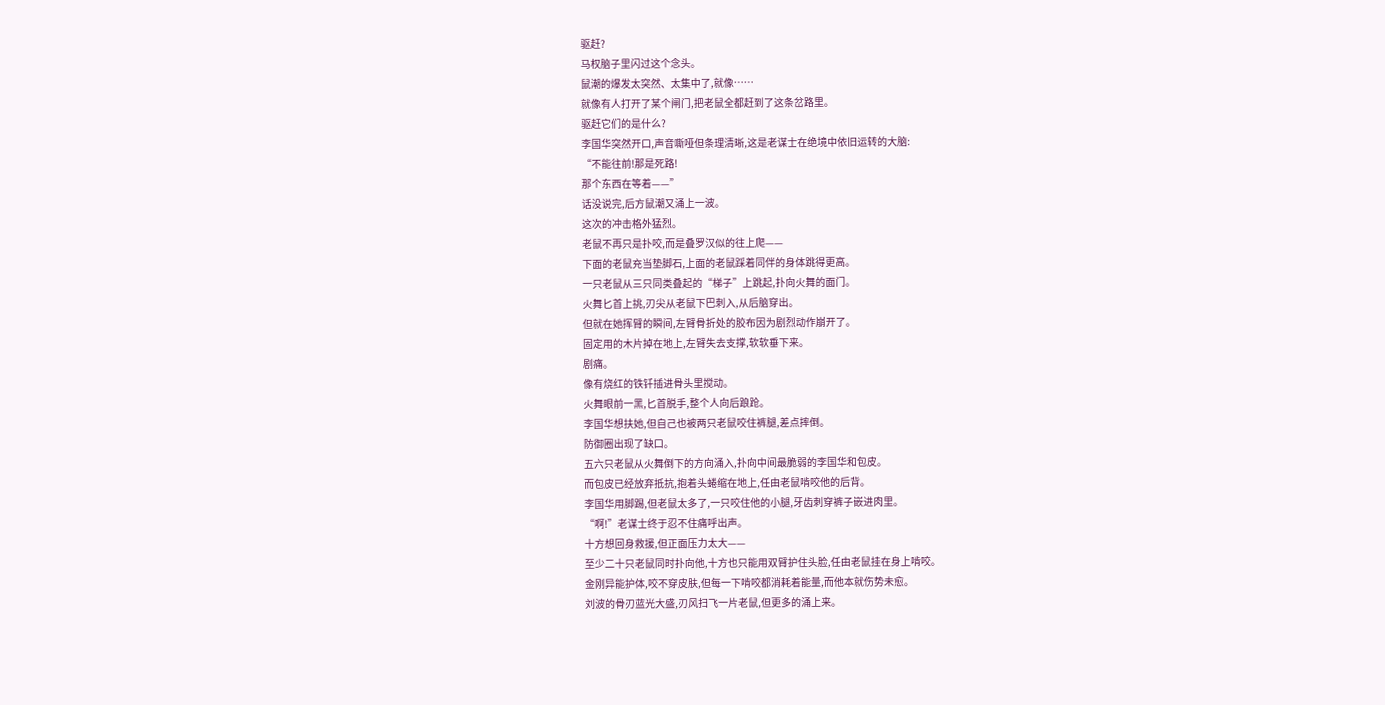驱赶?
马权脑子里闪过这个念头。
鼠潮的爆发太突然、太集中了,就像……
就像有人打开了某个闸门,把老鼠全都赶到了这条岔路里。
驱赶它们的是什么?
李国华突然开口,声音嘶哑但条理清晰,这是老谋士在绝境中依旧运转的大脑:
“不能往前!那是死路!
那个东西在等着——”
话没说完,后方鼠潮又涌上一波。
这次的冲击格外猛烈。
老鼠不再只是扑咬,而是叠罗汉似的往上爬——
下面的老鼠充当垫脚石,上面的老鼠踩着同伴的身体跳得更高。
一只老鼠从三只同类叠起的“梯子”上跳起,扑向火舞的面门。
火舞匕首上挑,刃尖从老鼠下巴刺入,从后脑穿出。
但就在她挥臂的瞬间,左臂骨折处的胶布因为剧烈动作崩开了。
固定用的木片掉在地上,左臂失去支撑,软软垂下来。
剧痛。
像有烧红的铁钎插进骨头里搅动。
火舞眼前一黑,匕首脱手,整个人向后踉跄。
李国华想扶她,但自己也被两只老鼠咬住裤腿,差点摔倒。
防御圈出现了缺口。
五六只老鼠从火舞倒下的方向涌入,扑向中间最脆弱的李国华和包皮。
而包皮已经放弃抵抗,抱着头蜷缩在地上,任由老鼠啃咬他的后背。
李国华用脚踢,但老鼠太多了,一只咬住他的小腿,牙齿刺穿裤子嵌进肉里。
“啊!”老谋士终于忍不住痛呼出声。
十方想回身救援,但正面压力太大——
至少二十只老鼠同时扑向他,十方也只能用双臂护住头脸,任由老鼠挂在身上啃咬。
金刚异能护体,咬不穿皮肤,但每一下啃咬都消耗着能量,而他本就伤势未愈。
刘波的骨刃蓝光大盛,刃风扫飞一片老鼠,但更多的涌上来。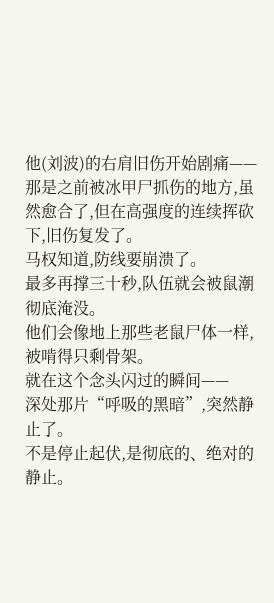他(刘波)的右肩旧伤开始剧痛——
那是之前被冰甲尸抓伤的地方,虽然愈合了,但在高强度的连续挥砍下,旧伤复发了。
马权知道,防线要崩溃了。
最多再撑三十秒,队伍就会被鼠潮彻底淹没。
他们会像地上那些老鼠尸体一样,被啃得只剩骨架。
就在这个念头闪过的瞬间——
深处那片“呼吸的黑暗”,突然静止了。
不是停止起伏,是彻底的、绝对的静止。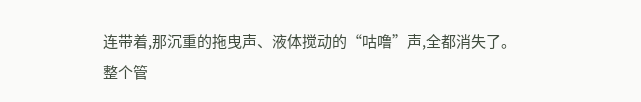连带着,那沉重的拖曳声、液体搅动的“咕噜”声,全都消失了。
整个管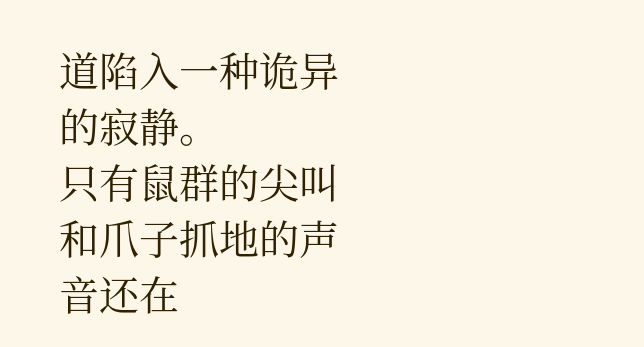道陷入一种诡异的寂静。
只有鼠群的尖叫和爪子抓地的声音还在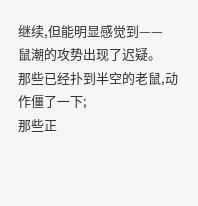继续,但能明显感觉到——
鼠潮的攻势出现了迟疑。
那些已经扑到半空的老鼠,动作僵了一下;
那些正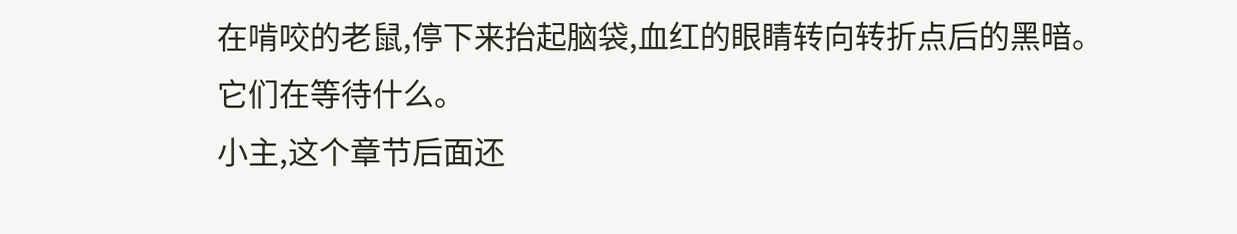在啃咬的老鼠,停下来抬起脑袋,血红的眼睛转向转折点后的黑暗。
它们在等待什么。
小主,这个章节后面还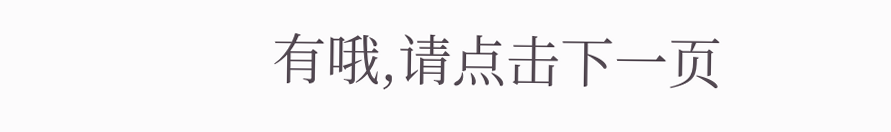有哦,请点击下一页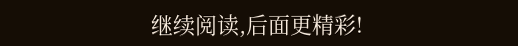继续阅读,后面更精彩!